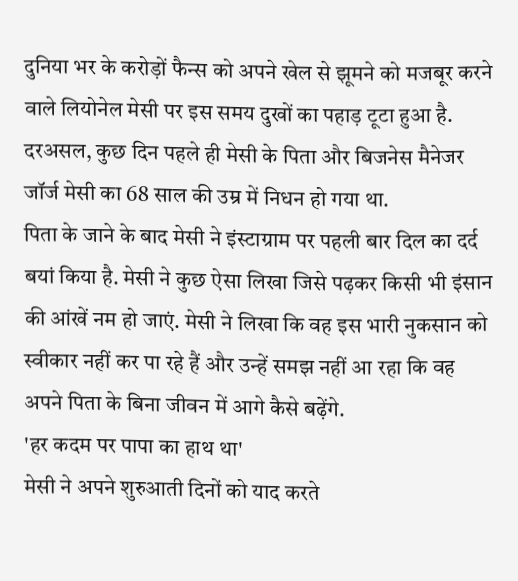दुनिया भर के करोड़ों फैन्स को अपने खेल से झूमने को मजबूर करने वाले लियोनेल मेसी पर इस समय दुखों का पहाड़ टूटा हुआ है. दरअसल, कुछ दिन पहले ही मेसी के पिता और बिजनेस मैनेजर जॉर्ज मेसी का 68 साल की उम्र में निधन हो गया था.
पिता के जाने के बाद मेसी ने इंस्टाग्राम पर पहली बार दिल का दर्द बयां किया है. मेसी ने कुछ ऐसा लिखा जिसे पढ़कर किसी भी इंसान की आंखें नम हो जाएं. मेसी ने लिखा कि वह इस भारी नुकसान को स्वीकार नहीं कर पा रहे हैं और उन्हें समझ नहीं आ रहा कि वह अपने पिता के बिना जीवन में आगे कैसे बढ़ेंगे.
'हर कदम पर पापा का हाथ था'
मेसी ने अपने शुरुआती दिनों को याद करते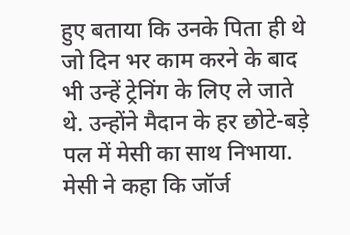हुए बताया कि उनके पिता ही थे जो दिन भर काम करने के बाद भी उन्हें ट्रेनिंग के लिए ले जाते थे. उन्होंने मैदान के हर छोटे-बड़े पल में मेसी का साथ निभाया. मेसी ने कहा कि जॉर्ज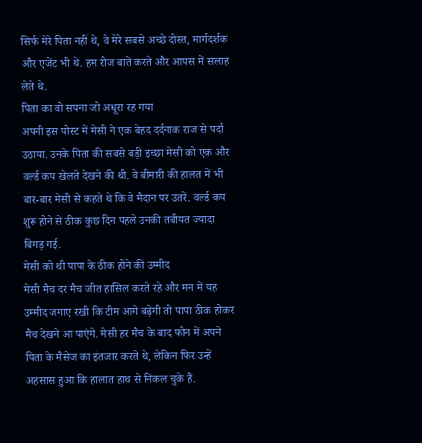सिर्फ मेरे पिता नहीं थे, वे मेरे सबसे अच्छे दोस्त, मार्गदर्शक और एजेंट भी थे. हम रोज बातें करते और आपस में सलाह लेते थे.
पिता का वो सपना जो अधूरा रह गया
अपनी इस पोस्ट में मेसी ने एक बेहद दर्दनाक राज से पर्दा उठाया. उनके पिता की सबसे बड़ी इच्छा मेसी को एक और वर्ल्ड कप खेलते देखने की थी. वे बीमारी की हालत में भी बार-बार मेसी से कहते थे कि वे मैदान पर उतरें. वर्ल्ड कप शुरू होने से ठीक कुछ दिन पहले उनकी तबीयत ज्यादा बिगड़ गई.
मेसी को थी पापा के ठीक होने की उम्मीद
मेसी मैच दर मैच जीत हासिल करते रहे और मन में यह उम्मीद जगाए रखी कि टीम आगे बढ़ेगी तो पापा ठीक होकर मैच देखने आ पाएंगे. मेसी हर मैच के बाद फोन में अपने पिता के मैसेज का इंतजार करते थे, लेकिन फिर उन्हें अहसास हुआ कि हालात हाथ से निकल चुके हैं.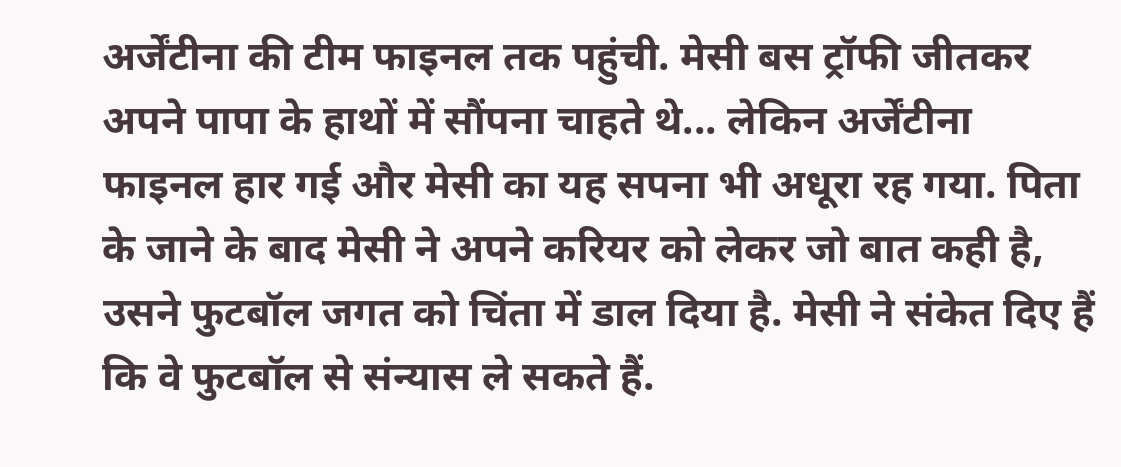अर्जेंटीना की टीम फाइनल तक पहुंची. मेसी बस ट्रॉफी जीतकर अपने पापा के हाथों में सौंपना चाहते थे... लेकिन अर्जेंटीना फाइनल हार गई और मेसी का यह सपना भी अधूरा रह गया. पिता के जाने के बाद मेसी ने अपने करियर को लेकर जो बात कही है, उसने फुटबॉल जगत को चिंता में डाल दिया है. मेसी ने संकेत दिए हैं कि वे फुटबॉल से संन्यास ले सकते हैं.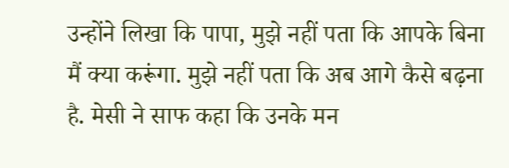उन्होंने लिखा कि पापा, मुझे नहीं पता कि आपके बिना मैं क्या करूंगा. मुझे नहीं पता कि अब आगे कैसे बढ़ना है. मेसी ने साफ कहा कि उनके मन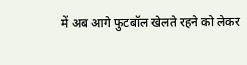में अब आगे फुटबॉल खेलते रहने को लेकर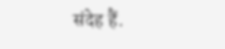संदेह हैं.